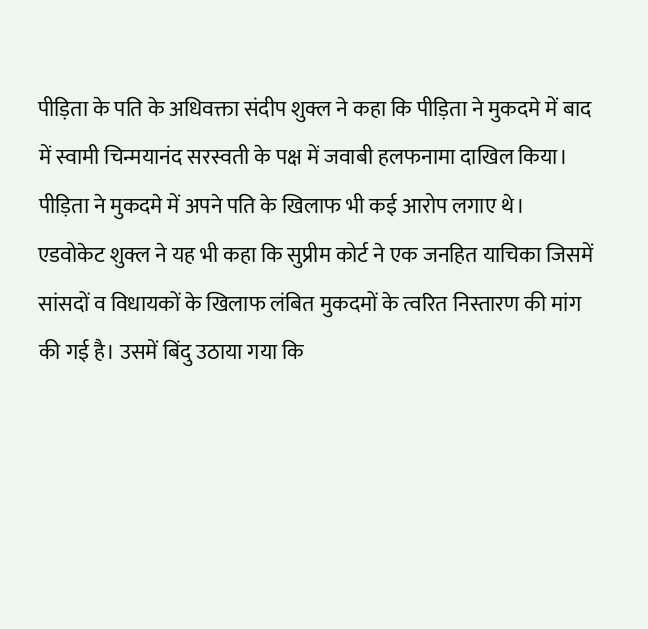पीड़िता के पति के अधिवक्ता संदीप शुक्ल ने कहा कि पीड़िता ने मुकदमे में बाद में स्वामी चिन्मयानंद सरस्वती के पक्ष में जवाबी हलफनामा दाखिल किया। पीड़िता ने मुकदमे में अपने पति के खिलाफ भी कई आरोप लगाए थे।
एडवोकेट शुक्ल ने यह भी कहा कि सुप्रीम कोर्ट ने एक जनहित याचिका जिसमें सांसदों व विधायकों के खिलाफ लंबित मुकदमों के त्वरित निस्तारण की मांग की गई है। उसमें बिंदु उठाया गया कि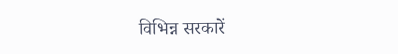विभिन्न सरकारें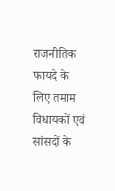राजनीतिक फायदे के लिए तमाम विधायकों एवं सांसदों के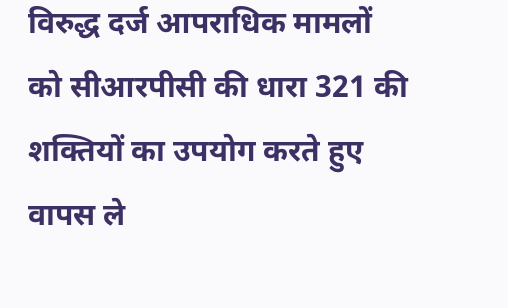विरुद्ध दर्ज आपराधिक मामलों को सीआरपीसी की धारा 321 की शक्तियों का उपयोग करते हुए वापस ले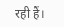रही हैं।